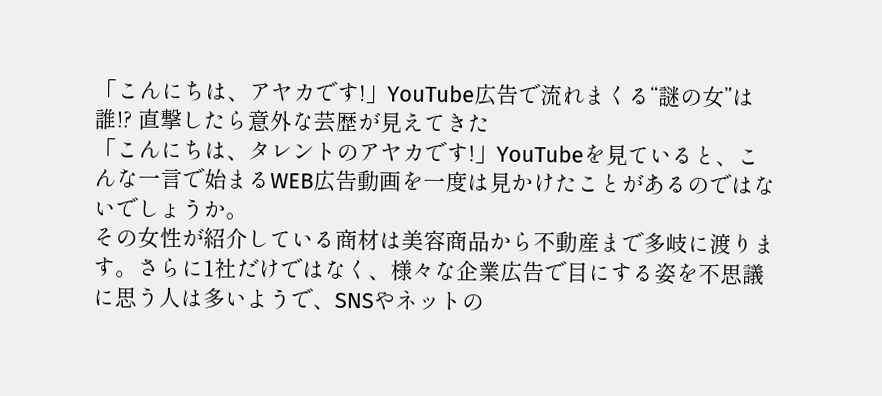「こんにちは、アヤカです!」YouTube広告で流れまくる“謎の女”は誰!? 直撃したら意外な芸歴が見えてきた
「こんにちは、タレントのアヤカです!」YouTubeを見ていると、こんな一言で始まるWEB広告動画を一度は見かけたことがあるのではないでしょうか。
その女性が紹介している商材は美容商品から不動産まで多岐に渡ります。さらに1社だけではなく、様々な企業広告で目にする姿を不思議に思う人は多いようで、SNSやネットの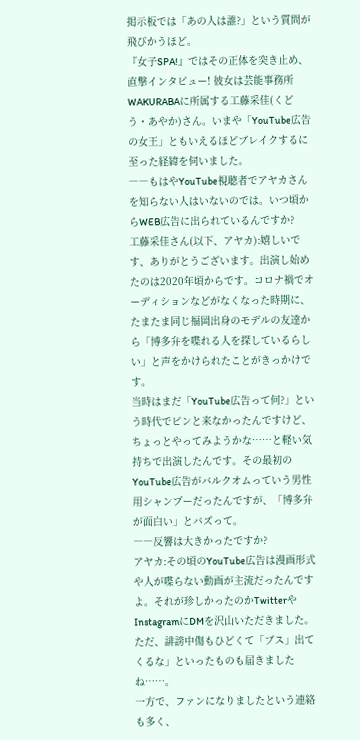掲示板では「あの人は誰?」という質問が飛びかうほど。
『女子SPA!』ではその正体を突き止め、直撃インタビュー! 彼女は芸能事務所WAKURABAに所属する工藤采佳(くどう・あやか)さん。いまや「YouTube広告の女王」ともいえるほどブレイクするに至った経緯を伺いました。
――もはやYouTube視聴者でアヤカさんを知らない人はいないのでは。いつ頃からWEB広告に出られているんですか?
工藤采佳さん(以下、アヤカ):嬉しいです、ありがとうございます。出演し始めたのは2020年頃からです。コロナ禍でオーディションなどがなくなった時期に、たまたま同じ福岡出身のモデルの友達から「博多弁を喋れる人を探しているらしい」と声をかけられたことがきっかけです。
当時はまだ「YouTube広告って何?」という時代でピンと来なかったんですけど、ちょっとやってみようかな……と軽い気持ちで出演したんです。その最初のYouTube広告がバルクオムっていう男性用シャンプーだったんですが、「博多弁が面白い」とバズって。
――反響は大きかったですか?
アヤカ:その頃のYouTube広告は漫画形式や人が喋らない動画が主流だったんですよ。それが珍しかったのかTwitterやInstagramにDMを沢山いただきました。ただ、誹謗中傷もひどくて「ブス」出てくるな」といったものも届きましたね……。
一方で、ファンになりましたという連絡も多く、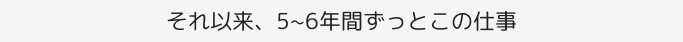それ以来、5~6年間ずっとこの仕事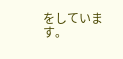をしています。